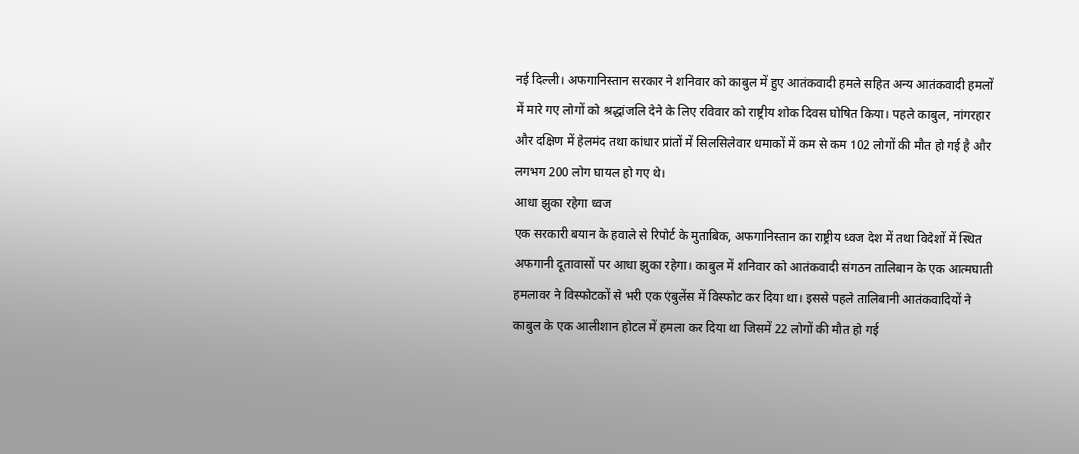नई दिल्ली। अफगानिस्तान सरकार ने शनिवार को काबुल में हुए आतंकवादी हमले सहित अन्य आतंकवादी हमलों में मारे गए लोगों को श्रद्धांजलि देने के लिए रविवार को राष्ट्रीय शोक दिवस घोषित किया। पहले काबुल, नांगरहार और दक्षिण में हेलमंद तथा कांधार प्रांतों में सिलसिलेवार धमाकों में कम से कम 102 लोगों की मौत हो गई है और लगभग 200 लोग घायल हो गए थे।
आधा झुका रहेगा ध्वज
एक सरकारी बयान के हवाले से रिपोर्ट के मुताबिक, अफगानिस्तान का राष्ट्रीय ध्वज देश में तथा विदेशों में स्थित अफगानी दूतावासों पर आधा झुका रहेगा। काबुल में शनिवार को आतंकवादी संगठन तालिबान के एक आत्मघाती हमलावर ने विस्फोटकों से भरी एक एंबुलेंस में विस्फोट कर दिया था। इससे पहले तालिबानी आतंकवादियों ने काबुल के एक आलीशान होटल में हमला कर दिया था जिसमें 22 लोगों की मौत हो गई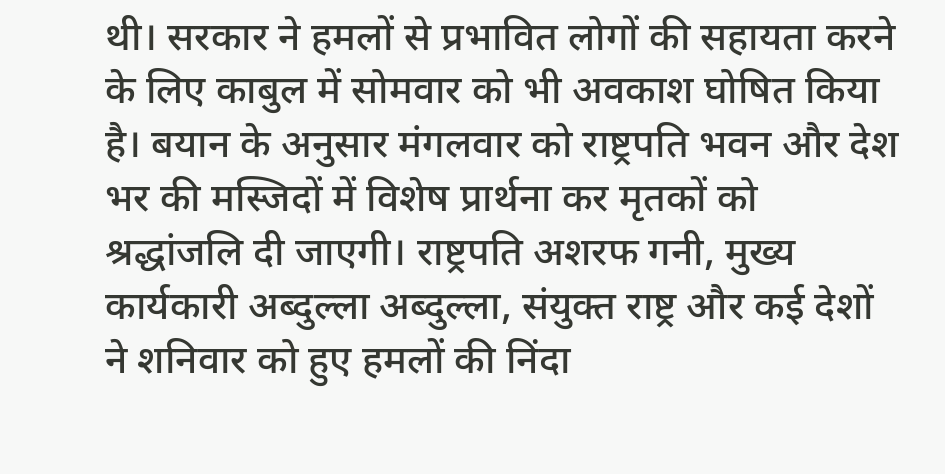थी। सरकार ने हमलों से प्रभावित लोगों की सहायता करने के लिए काबुल में सोमवार को भी अवकाश घोषित किया है। बयान के अनुसार मंगलवार को राष्ट्रपति भवन और देश भर की मस्जिदों में विशेष प्रार्थना कर मृतकों को श्रद्धांजलि दी जाएगी। राष्ट्रपति अशरफ गनी, मुख्य कार्यकारी अब्दुल्ला अब्दुल्ला, संयुक्त राष्ट्र और कई देशों ने शनिवार को हुए हमलों की निंदा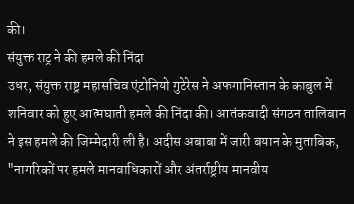की।
संयुक्त राट्र ने की हमले की निंदा
उधर, संयुक्त राष्ट्र महासचिव एंटोनियो गुटेरेस ने अफगानिस्तान के काबुल में शनिवार को हुए आत्मघाती हमले की निंदा की। आतंकवादी संगठन तालिबान ने इस हमले की जिम्मेदारी ली है। अदीस अबाबा में जारी बयान के मुताबिक, "नागरिकों पर हमले मानवाधिकारों और अंतर्राष्ट्रीय मानवीय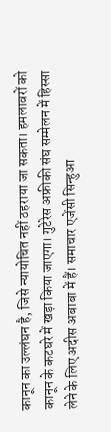कानून का उल्लंघन है, जिसे न्यायोचित नहीं ठहराया जा सकता। हमलावरों को कानून के कटघरे में खड़ा किया जाएगा। गुटेरेस अफ्रीकी संघ सम्मेलन में हिस्सा लेने के लिए अदीस अबाबा में हैं। समाचार एजेंसी सिन्हुआ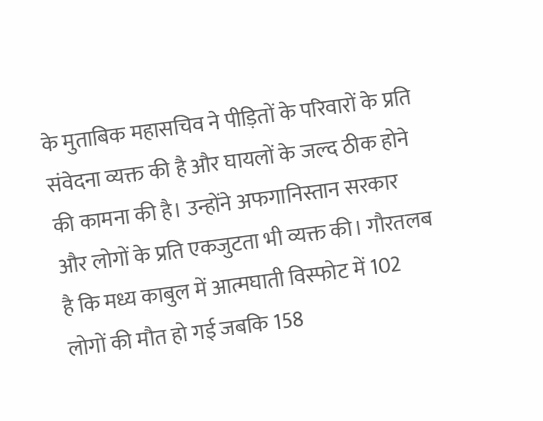के मुताबिक महासचिव ने पीड़ितों के परिवारों के प्रति संवेदना व्यक्त की है और घायलों के जल्द ठीक होने की कामना की है। उन्होंने अफगानिस्तान सरकार और लोगों के प्रति एकजुटता भी व्यक्त की। गौरतलब है कि मध्य काबुल में आत्मघाती विस्फोट में 102 लोगों की मौत हो गई जबकि 158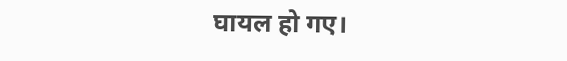घायल हो गए।